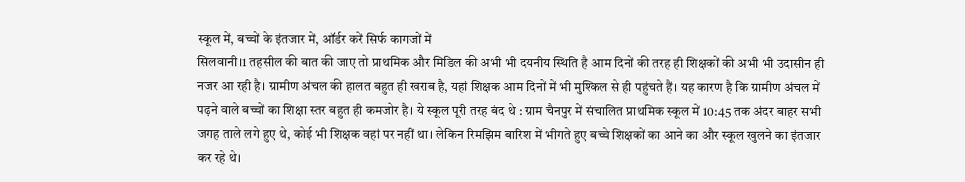स्कूल में, बच्चों के इंतजार में, ऑर्डर करें सिर्फ कागजों में
सिलवानी।1 तहसील की बात की जाए तो प्राथमिक और मिडिल की अभी भी दयनीय स्थिति है आम दिनों की तरह ही शिक्षकों की अभी भी उदासीन ही नजर आ रही है। ग्रामीण अंचल की हालत बहुत ही खराब है, यहां शिक्षक आम दिनों में भी मुश्किल से ही पहुंचते हैं। यह कारण है कि ग्रामीण अंचल में पढ़ने वाले बच्चों का शिक्षा स्तर बहुत ही कमजोर है। ये स्कूल पूरी तरह बंद थे : ग्राम चैनपुर में संचालित प्राथमिक स्कूल में 10:45 तक अंदर बाहर सभी जगह ताले लगे हुए थे, कोई भी शिक्षक वहां पर नहीं था। लेकिन रिमझिम बारिश में भीगते हुए बच्चे शिक्षकों का आने का और स्कूल खुलने का इंतजार कर रहे थे।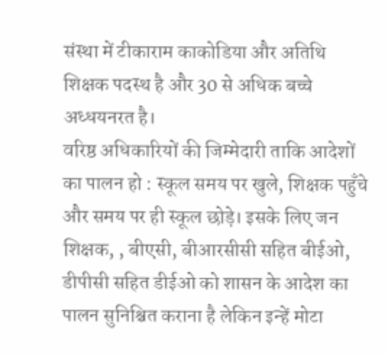संस्था में टीकाराम काकोडिया और अतिथि शिक्षक पदस्थ है और 30 से अधिक बच्चे अध्धयनरत है।
वरिष्ठ अधिकारियों की जिम्मेदारी ताकि आदेशों का पालन हो : स्कूल समय पर खुले, शिक्षक पहुँचे और समय पर ही स्कूल छोड़े। इसके लिए जन शिक्षक, , बीएसी, बीआरसीसी सहित बीईओ, डीपीसी सहित डीईओ को शासन के आदेश का पालन सुनिश्चित कराना है लेकिन इन्हें मोटा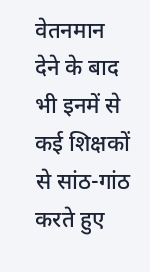वेतनमान देने के बाद भी इनमें से कई शिक्षकों से सांठ-गांठ करते हुए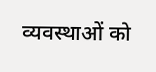व्यवस्थाओं को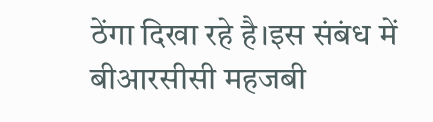ठेंगा दिखा रहे है।इस संबंध में बीआरसीसी महजबी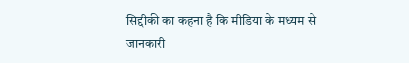सिद्दीकी का कहना है कि मीडिया के मध्यम से जानकारी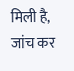मिली है, जांच कर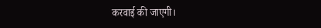करवाई की जाएगी।